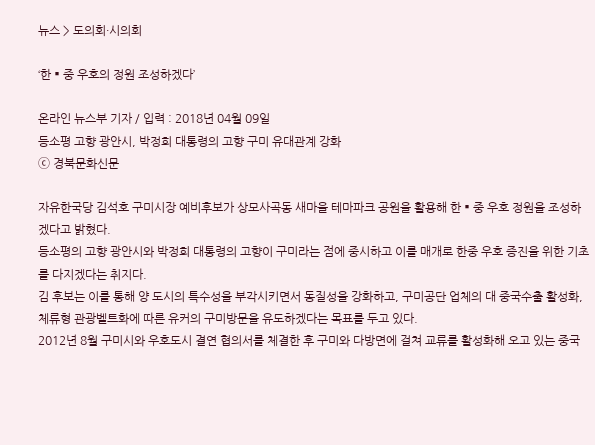뉴스 > 도의회·시의회

‘한▪중 우호의 정원 조성하겠다’

온라인 뉴스부 기자 / 입력 : 2018년 04월 09일
등소평 고향 광안시, 박정희 대통령의 고향 구미 유대관계 강화
ⓒ 경북문화신문

자유한국당 김석호 구미시장 예비후보가 상모사곡동 새마을 테마파크 공원을 활용해 한▪중 우호 정원을 조성하겠다고 밝혔다.
등소평의 고향 광안시와 박정희 대통령의 고향이 구미라는 점에 중시하고 이를 매개로 한중 우호 증진을 위한 기초를 다지겠다는 취지다.
김 후보는 이를 통해 양 도시의 특수성을 부각시키면서 동질성을 강화하고, 구미공단 업체의 대 중국수출 활성화, 체류형 관광벨트화에 따른 유커의 구미방문을 유도하겠다는 목표를 두고 있다.
2012년 8월 구미시와 우호도시 결연 협의서를 체결한 후 구미와 다방면에 걸쳐 교류를 활성화해 오고 있는 중국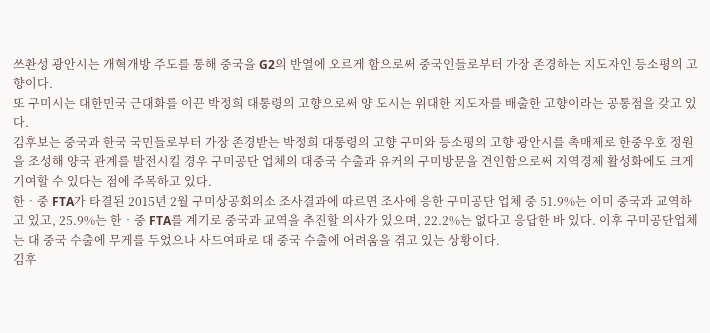쓰촨성 광안시는 개혁개방 주도를 통해 중국을 G2의 반열에 오르게 함으로써 중국인들로부터 가장 존경하는 지도자인 등소평의 고향이다.
또 구미시는 대한민국 근대화를 이끈 박정희 대통령의 고향으로써 양 도시는 위대한 지도자를 배출한 고향이라는 공통점을 갖고 있다.
김후보는 중국과 한국 국민들로부터 가장 존경받는 박정희 대통령의 고향 구미와 등소평의 고향 광안시를 촉매제로 한중우호 정원을 조성해 양국 관계를 발전시킬 경우 구미공단 업체의 대중국 수출과 유커의 구미방문을 견인함으로써 지역경제 활성화에도 크게 기여할 수 있다는 점에 주목하고 있다.
한‧중 FTA가 타결된 2015년 2월 구미상공회의소 조사결과에 따르면 조사에 응한 구미공단 업체 중 51.9%는 이미 중국과 교역하고 있고, 25.9%는 한‧중 FTA를 계기로 중국과 교역을 추진할 의사가 있으며, 22.2%는 없다고 응답한 바 있다. 이후 구미공단업체는 대 중국 수출에 무게를 두었으나 사드여파로 대 중국 수출에 어려움을 겪고 있는 상황이다.
김후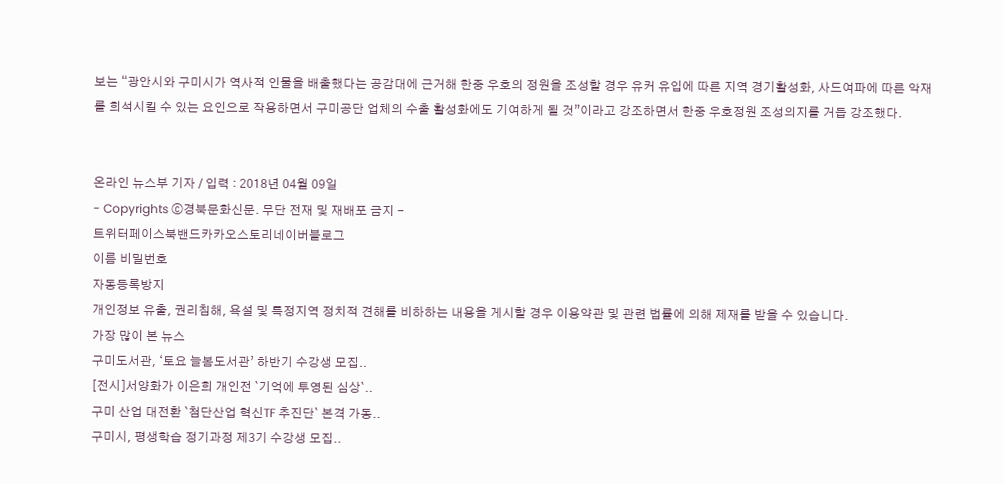보는 “광안시와 구미시가 역사적 인물을 배출했다는 공감대에 근거해 한중 우호의 정원을 조성할 경우 유커 유입에 따른 지역 경기활성화, 사드여파에 따른 악재를 희석시킬 수 있는 요인으로 작용하면서 구미공단 업체의 수출 활성화에도 기여하게 될 것”이라고 강조하면서 한중 우호정원 조성의지를 거듭 강조했다.


온라인 뉴스부 기자 / 입력 : 2018년 04월 09일
- Copyrights ⓒ경북문화신문. 무단 전재 및 재배포 금지 -
트위터페이스북밴드카카오스토리네이버블로그
이름 비밀번호
자동등록방지
개인정보 유출, 권리침해, 욕설 및 특정지역 정치적 견해를 비하하는 내용을 게시할 경우 이용약관 및 관련 법률에 의해 제재를 받을 수 있습니다.
가장 많이 본 뉴스
구미도서관, ‘토요 늘봄도서관’ 하반기 수강생 모집..
[전시]서양화가 이은희 개인전 `기억에 투영된 심상`..
구미 산업 대전환 `첨단산업 혁신TF 추진단` 본격 가동..
구미시, 평생학습 정기과정 제3기 수강생 모집..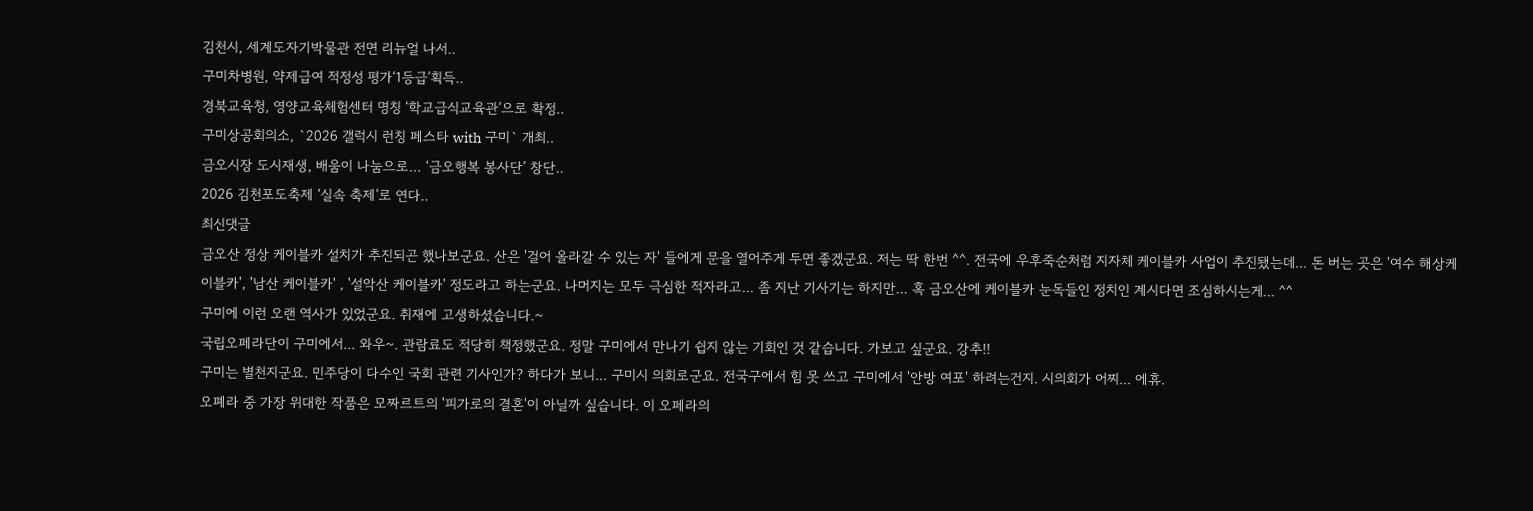김천시, 세계도자기박물관 전면 리뉴얼 나서..
구미차병원, 약제급여 적정성 평가‘1등급’획득..
경북교육청, 영양교육체험센터 명칭 ‘학교급식교육관’으로 확정..
구미상공회의소, `2026 갤럭시 런칭 페스타 with 구미` 개최..
금오시장 도시재생, 배움이 나눔으로… ‘금오행복 봉사단’ 창단..
2026 김천포도축제 ‘실속 축제’로 연다..
최신댓글
금오산 정상 케이블카 설치가 추진되곤 했나보군요. 산은 '걸어 올라갈 수 있는 자' 들에게 문을 열어주게 두면 좋겠군요. 저는 딱 한번 ^^. 전국에 우후죽순처럼 지자체 케이블카 사업이 추진됐는데... 돈 버는 곳은 '여수 해상케이블카', '남산 케이블카' , '설악산 케이블카' 정도라고 하는군요. 나머지는 모두 극심한 적자라고... 좀 지난 기사기는 하지만... 혹 금오산에 케이블카 눈독들인 정치인 계시다면 조심하시는게... ^^
구미에 이런 오랜 역사가 있었군요. 취재에 고생하셨습니다.~
국립오페라단이 구미에서... 와우~. 관람료도 적당히 책정했군요. 정말 구미에서 만나기 쉽지 않는 기회인 것 같습니다. 가보고 싶군요. 강추!!
구미는 별천지군요. 민주당이 다수인 국회 관련 기사인가? 하다가 보니... 구미시 의회로군요. 전국구에서 힘 못 쓰고 구미에서 '안방 여포' 하려는건지. 시의회가 어찌... 에휴.
오폐라 중 가장 위대한 작품은 모짜르트의 '피가로의 결혼'이 아닐까 싶습니다. 이 오페라의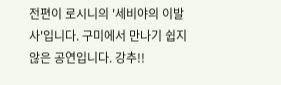전편이 로시니의 '세비야의 이발사'입니다. 구미에서 만나기 쉽지 않은 공연입니다. 강추!!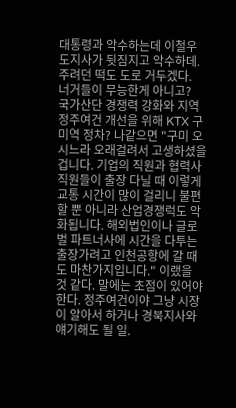대통령과 악수하는데 이철우 도지사가 뒷짐지고 악수하데. 주려던 떡도 도로 거두겠다.
너거들이 무능한게 아니고?
국가산단 경쟁력 강화와 지역 정주여건 개선을 위해 KTX 구미역 정차? 나같으면 "구미 오시느라 오래걸려서 고생하셨을 겁니다. 기업의 직원과 협력사 직원들이 출장 다닐 때 이렇게 교통 시간이 많이 걸리니 불편할 뿐 아니라 산업경쟁럭도 악화됩니다. 해외법인이나 글로벌 파트너사에 시간을 다투는 출장가려고 인천공항에 갈 때도 마찬가지입니다." 이랬을 것 같다. 말에는 초점이 있어야한다. 정주여건이야 그냥 시장이 알아서 하거나 경북지사와 얘기해도 될 일.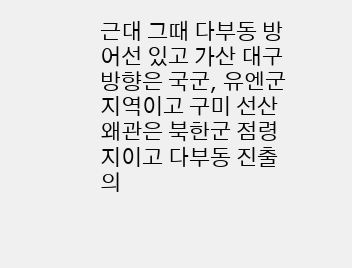근대 그때 다부동 방어선 있고 가산 대구 방향은 국군, 유엔군 지역이고 구미 선산 왜관은 북한군 점령지이고 다부동 진출의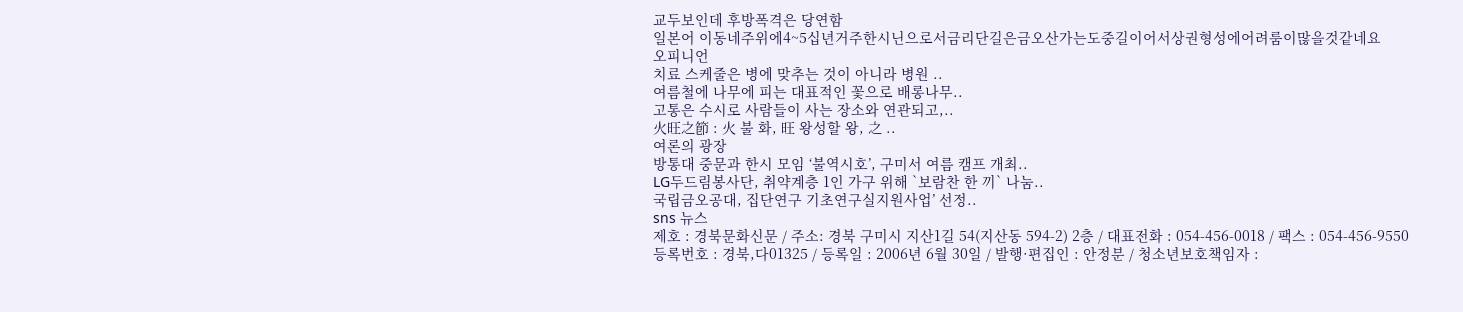교두보인데 후방폭격은 당연함
일본어 이동네주위에4~5십년거주한시닌으로서금리단길은금오산가는도중길이어서상권형성에어려룸이많을것같네요
오피니언
치료 스케줄은 병에 맞추는 것이 아니라 병원 ..
여름철에 나무에 피는 대표적인 꽃으로 배롱나무..
고통은 수시로 사람들이 사는 장소와 연관되고,..
火旺之節 : 火 불 화, 旺 왕성할 왕, 之 ..
여론의 광장
방통대 중문과 한시 모임 ‘불역시호’, 구미서 여름 캠프 개최..
LG두드림봉사단, 취약계층 1인 가구 위해 `보람찬 한 끼` 나눔..
국립금오공대, 집단연구 기초연구실지원사업’ 선정..
sns 뉴스
제호 : 경북문화신문 / 주소: 경북 구미시 지산1길 54(지산동 594-2) 2층 / 대표전화 : 054-456-0018 / 팩스 : 054-456-9550
등록번호 : 경북,다01325 / 등록일 : 2006년 6월 30일 / 발행·편집인 : 안정분 / 청소년보호책임자 :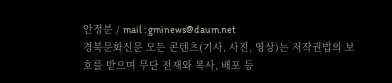안정분 / mail : gminews@daum.net
경북문화신문 모든 콘텐츠(기사, 사진, 영상)는 저작권법의 보호를 받으며 무단 전재와 복사, 배포 등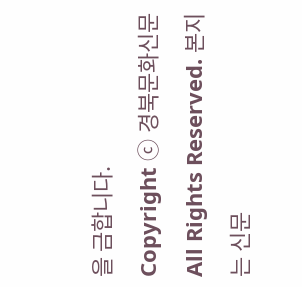을 금합니다.
Copyright ⓒ 경북문화신문 All Rights Reserved. 본지는 신문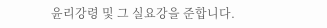윤리강령 및 그 실요강을 준합니다.